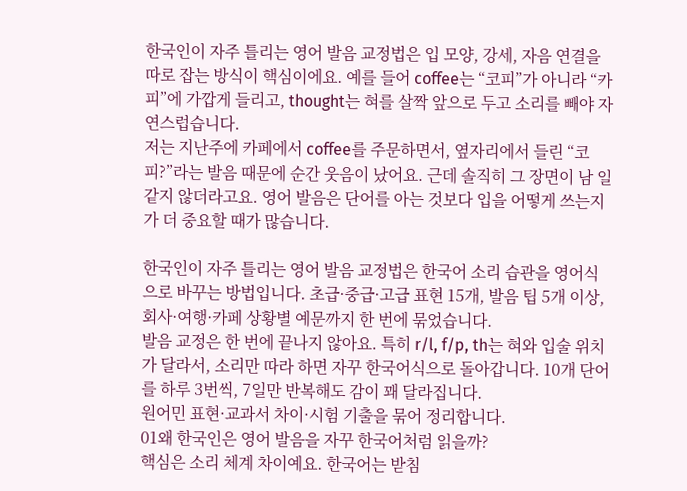한국인이 자주 틀리는 영어 발음 교정법은 입 모양, 강세, 자음 연결을 따로 잡는 방식이 핵심이에요. 예를 들어 coffee는 “코피”가 아니라 “카피”에 가깝게 들리고, thought는 혀를 살짝 앞으로 두고 소리를 빼야 자연스럽습니다.
저는 지난주에 카페에서 coffee를 주문하면서, 옆자리에서 들린 “코피?”라는 발음 때문에 순간 웃음이 났어요. 근데 솔직히 그 장면이 남 일 같지 않더라고요. 영어 발음은 단어를 아는 것보다 입을 어떻게 쓰는지가 더 중요할 때가 많습니다.

한국인이 자주 틀리는 영어 발음 교정법은 한국어 소리 습관을 영어식으로 바꾸는 방법입니다. 초급·중급·고급 표현 15개, 발음 팁 5개 이상, 회사·여행·카페 상황별 예문까지 한 번에 묶었습니다.
발음 교정은 한 번에 끝나지 않아요. 특히 r/l, f/p, th는 혀와 입술 위치가 달라서, 소리만 따라 하면 자꾸 한국어식으로 돌아갑니다. 10개 단어를 하루 3번씩, 7일만 반복해도 감이 꽤 달라집니다.
원어민 표현·교과서 차이·시험 기출을 묶어 정리합니다.
01왜 한국인은 영어 발음을 자꾸 한국어처럼 읽을까?
핵심은 소리 체계 차이예요. 한국어는 받침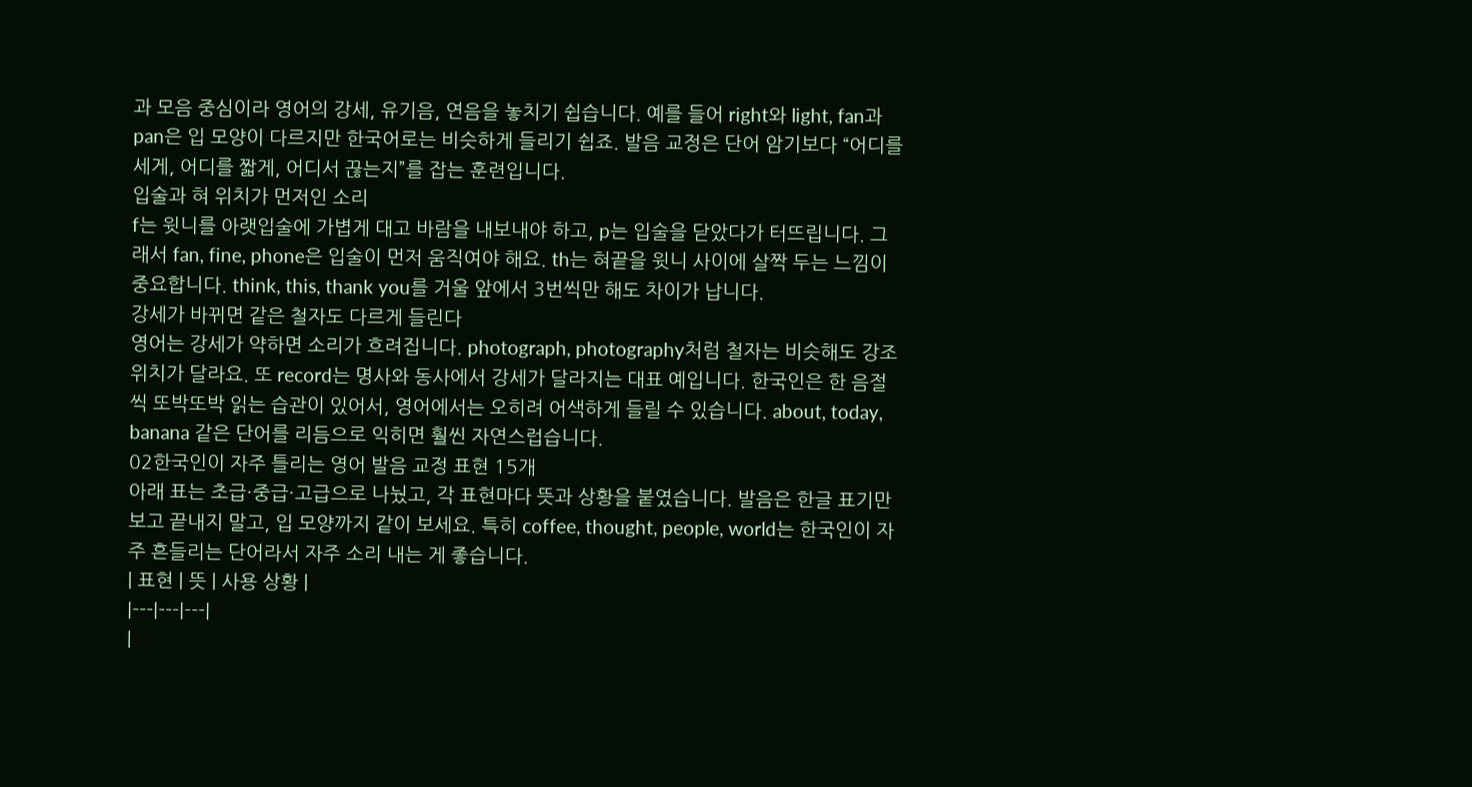과 모음 중심이라 영어의 강세, 유기음, 연음을 놓치기 쉽습니다. 예를 들어 right와 light, fan과 pan은 입 모양이 다르지만 한국어로는 비슷하게 들리기 쉽죠. 발음 교정은 단어 암기보다 “어디를 세게, 어디를 짧게, 어디서 끊는지”를 잡는 훈련입니다.
입술과 혀 위치가 먼저인 소리
f는 윗니를 아랫입술에 가볍게 대고 바람을 내보내야 하고, p는 입술을 닫았다가 터뜨립니다. 그래서 fan, fine, phone은 입술이 먼저 움직여야 해요. th는 혀끝을 윗니 사이에 살짝 두는 느낌이 중요합니다. think, this, thank you를 거울 앞에서 3번씩만 해도 차이가 납니다.
강세가 바뀌면 같은 철자도 다르게 들린다
영어는 강세가 약하면 소리가 흐려집니다. photograph, photography처럼 철자는 비슷해도 강조 위치가 달라요. 또 record는 명사와 동사에서 강세가 달라지는 대표 예입니다. 한국인은 한 음절씩 또박또박 읽는 습관이 있어서, 영어에서는 오히려 어색하게 들릴 수 있습니다. about, today, banana 같은 단어를 리듬으로 익히면 훨씬 자연스럽습니다.
02한국인이 자주 틀리는 영어 발음 교정 표현 15개
아래 표는 초급·중급·고급으로 나눴고, 각 표현마다 뜻과 상황을 붙였습니다. 발음은 한글 표기만 보고 끝내지 말고, 입 모양까지 같이 보세요. 특히 coffee, thought, people, world는 한국인이 자주 흔들리는 단어라서 자주 소리 내는 게 좋습니다.
| 표현 | 뜻 | 사용 상황 |
|---|---|---|
|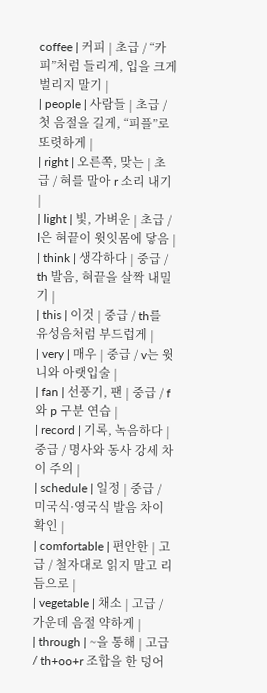coffee | 커피 | 초급 / “카피”처럼 들리게, 입을 크게 벌리지 말기 |
| people | 사람들 | 초급 / 첫 음절을 길게, “피플”로 또렷하게 |
| right | 오른쪽, 맞는 | 초급 / 혀를 말아 r 소리 내기 |
| light | 빛, 가벼운 | 초급 / l은 혀끝이 윗잇몸에 닿음 |
| think | 생각하다 | 중급 / th 발음, 혀끝을 살짝 내밀기 |
| this | 이것 | 중급 / th를 유성음처럼 부드럽게 |
| very | 매우 | 중급 / v는 윗니와 아랫입술 |
| fan | 선풍기, 팬 | 중급 / f와 p 구분 연습 |
| record | 기록, 녹음하다 | 중급 / 명사와 동사 강세 차이 주의 |
| schedule | 일정 | 중급 / 미국식·영국식 발음 차이 확인 |
| comfortable | 편안한 | 고급 / 철자대로 읽지 말고 리듬으로 |
| vegetable | 채소 | 고급 / 가운데 음절 약하게 |
| through | ~을 통해 | 고급 / th+oo+r 조합을 한 덩어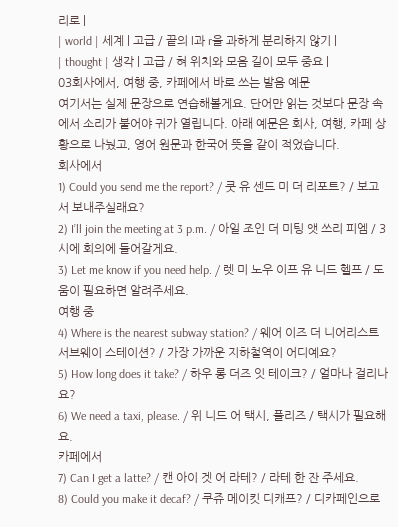리로 |
| world | 세계 | 고급 / 끝의 l과 r을 과하게 분리하지 않기 |
| thought | 생각 | 고급 / 혀 위치와 모음 길이 모두 중요 |
03회사에서, 여행 중, 카페에서 바로 쓰는 발음 예문
여기서는 실제 문장으로 연습해볼게요. 단어만 읽는 것보다 문장 속에서 소리가 붙어야 귀가 열립니다. 아래 예문은 회사, 여행, 카페 상황으로 나눴고, 영어 원문과 한국어 뜻을 같이 적었습니다.
회사에서
1) Could you send me the report? / 쿳 유 센드 미 더 리포트? / 보고서 보내주실래요?
2) I’ll join the meeting at 3 p.m. / 아일 조인 더 미팅 앳 쓰리 피엠 / 3시에 회의에 들어갈게요.
3) Let me know if you need help. / 렛 미 노우 이프 유 니드 헬프 / 도움이 필요하면 알려주세요.
여행 중
4) Where is the nearest subway station? / 웨어 이즈 더 니어리스트 서브웨이 스테이션? / 가장 가까운 지하철역이 어디예요?
5) How long does it take? / 하우 롱 더즈 잇 테이크? / 얼마나 걸리나요?
6) We need a taxi, please. / 위 니드 어 택시, 플리즈 / 택시가 필요해요.
카페에서
7) Can I get a latte? / 캔 아이 겟 어 라테? / 라테 한 잔 주세요.
8) Could you make it decaf? / 쿠쥬 메이킷 디캐프? / 디카페인으로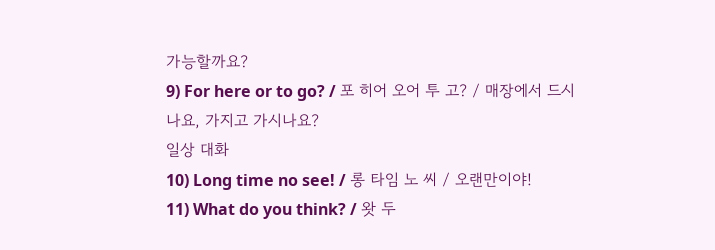가능할까요?
9) For here or to go? / 포 히어 오어 투 고? / 매장에서 드시나요, 가지고 가시나요?
일상 대화
10) Long time no see! / 롱 타임 노 씨 / 오랜만이야!
11) What do you think? / 왓 두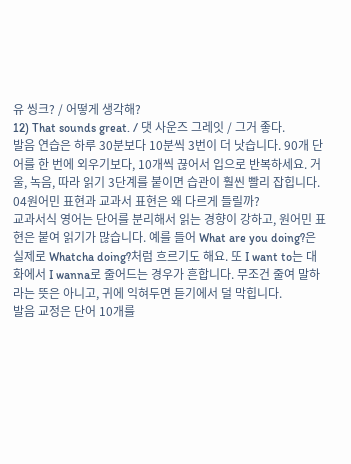유 씽크? / 어떻게 생각해?
12) That sounds great. / 댓 사운즈 그레잇 / 그거 좋다.
발음 연습은 하루 30분보다 10분씩 3번이 더 낫습니다. 90개 단어를 한 번에 외우기보다, 10개씩 끊어서 입으로 반복하세요. 거울, 녹음, 따라 읽기 3단계를 붙이면 습관이 훨씬 빨리 잡힙니다.
04원어민 표현과 교과서 표현은 왜 다르게 들릴까?
교과서식 영어는 단어를 분리해서 읽는 경향이 강하고, 원어민 표현은 붙여 읽기가 많습니다. 예를 들어 What are you doing?은 실제로 Whatcha doing?처럼 흐르기도 해요. 또 I want to는 대화에서 I wanna로 줄어드는 경우가 흔합니다. 무조건 줄여 말하라는 뜻은 아니고, 귀에 익혀두면 듣기에서 덜 막힙니다.
발음 교정은 단어 10개를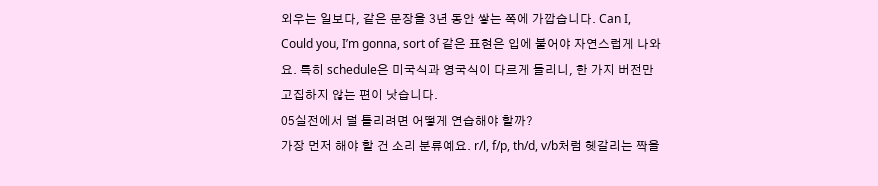외우는 일보다, 같은 문장을 3년 동안 쌓는 쪽에 가깝습니다. Can I, Could you, I’m gonna, sort of 같은 표현은 입에 붙어야 자연스럽게 나와요. 특히 schedule은 미국식과 영국식이 다르게 들리니, 한 가지 버전만 고집하지 않는 편이 낫습니다.
05실전에서 덜 틀리려면 어떻게 연습해야 할까?
가장 먼저 해야 할 건 소리 분류예요. r/l, f/p, th/d, v/b처럼 헷갈리는 짝을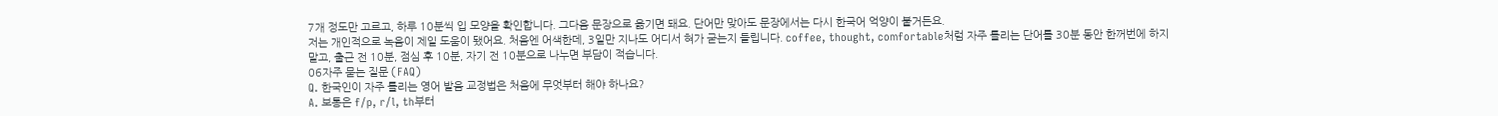7개 정도만 고르고, 하루 10분씩 입 모양을 확인합니다. 그다음 문장으로 옮기면 돼요. 단어만 맞아도 문장에서는 다시 한국어 억양이 붙거든요.
저는 개인적으로 녹음이 제일 도움이 됐어요. 처음엔 어색한데, 3일만 지나도 어디서 혀가 굳는지 들립니다. coffee, thought, comfortable처럼 자주 틀리는 단어를 30분 동안 한꺼번에 하지 말고, 출근 전 10분, 점심 후 10분, 자기 전 10분으로 나누면 부담이 적습니다.
06자주 묻는 질문 (FAQ)
Q. 한국인이 자주 틀리는 영어 발음 교정법은 처음에 무엇부터 해야 하나요?
A. 보통은 f/p, r/l, th부터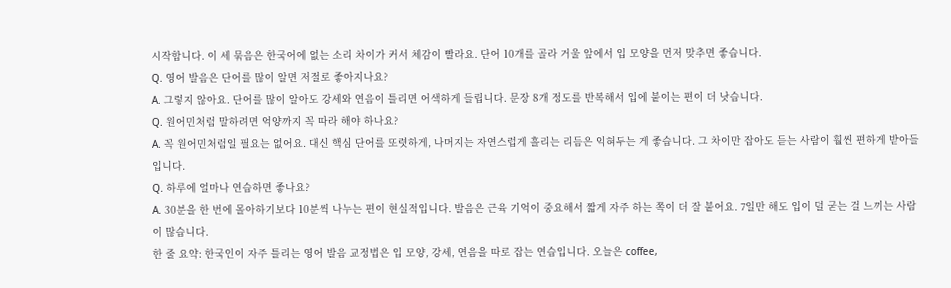시작합니다. 이 세 묶음은 한국어에 없는 소리 차이가 커서 체감이 빨라요. 단어 10개를 골라 거울 앞에서 입 모양을 먼저 맞추면 좋습니다.
Q. 영어 발음은 단어를 많이 알면 저절로 좋아지나요?
A. 그렇지 않아요. 단어를 많이 알아도 강세와 연음이 틀리면 어색하게 들립니다. 문장 8개 정도를 반복해서 입에 붙이는 편이 더 낫습니다.
Q. 원어민처럼 말하려면 억양까지 꼭 따라 해야 하나요?
A. 꼭 원어민처럼일 필요는 없어요. 대신 핵심 단어를 또렷하게, 나머지는 자연스럽게 흘리는 리듬은 익혀두는 게 좋습니다. 그 차이만 잡아도 듣는 사람이 훨씬 편하게 받아들입니다.
Q. 하루에 얼마나 연습하면 좋나요?
A. 30분을 한 번에 몰아하기보다 10분씩 나누는 편이 현실적입니다. 발음은 근육 기억이 중요해서 짧게 자주 하는 쪽이 더 잘 붙어요. 7일만 해도 입이 덜 굳는 걸 느끼는 사람이 많습니다.
한 줄 요약: 한국인이 자주 틀리는 영어 발음 교정법은 입 모양, 강세, 연음을 따로 잡는 연습입니다. 오늘은 coffee,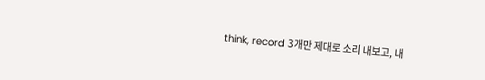think, record 3개만 제대로 소리 내보고, 내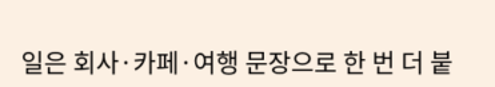일은 회사·카페·여행 문장으로 한 번 더 붙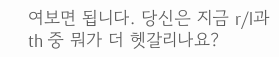여보면 됩니다. 당신은 지금 r/l과 th 중 뭐가 더 헷갈리나요?